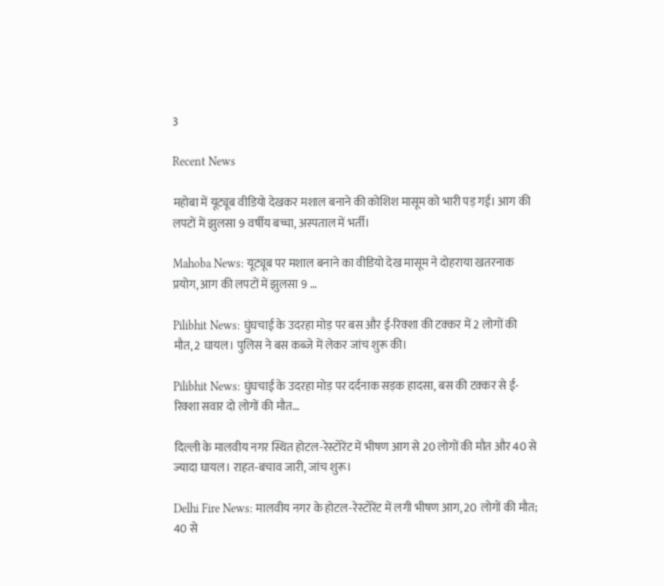3

Recent News

महोबा में यूट्यूब वीडियो देखकर मशाल बनाने की कोशिश मासूम को भारी पड़ गई। आग की लपटों में झुलसा 9 वर्षीय बच्चा, अस्पताल में भर्ती।

Mahoba News: यूट्यूब पर मशाल बनाने का वीडियो देख मासूम ने दोहराया खतरनाक प्रयोग, आग की लपटों में झुलसा 9 …

Pilibhit News: घुंघचाई के उदरहा मोड़ पर बस और ई-रिक्शा की टक्कर में 2 लोगों की मौत, 2 घायल। पुलिस ने बस कब्जे में लेकर जांच शुरू की।

Pilibhit News: घुंघचाई के उदरहा मोड़ पर दर्दनाक सड़क हादसा, बस की टक्कर से ई-रिक्शा सवार दो लोगों की मौत…

दिल्ली के मालवीय नगर स्थित होटल-रेस्टोरेंट में भीषण आग से 20 लोगों की मौत और 40 से ज्यादा घायल। राहत-बचाव जारी, जांच शुरू।

Delhi Fire News: मालवीय नगर के होटल-रेस्टोरेंट में लगी भीषण आग, 20 लोगों की मौत; 40 से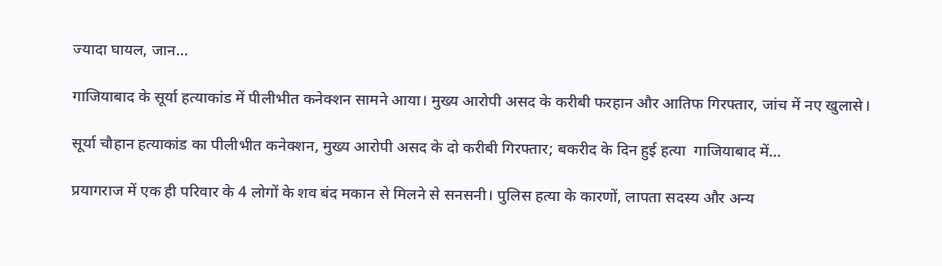ज्यादा घायल, जान…

गाजियाबाद के सूर्या हत्याकांड में पीलीभीत कनेक्शन सामने आया। मुख्य आरोपी असद के करीबी फरहान और आतिफ गिरफ्तार, जांच में नए खुलासे।

सूर्या चौहान हत्याकांड का पीलीभीत कनेक्शन, मुख्य आरोपी असद के दो करीबी गिरफ्तार; बकरीद के दिन हुई हत्या  गाजियाबाद में…

प्रयागराज में एक ही परिवार के 4 लोगों के शव बंद मकान से मिलने से सनसनी। पुलिस हत्या के कारणों, लापता सदस्य और अन्य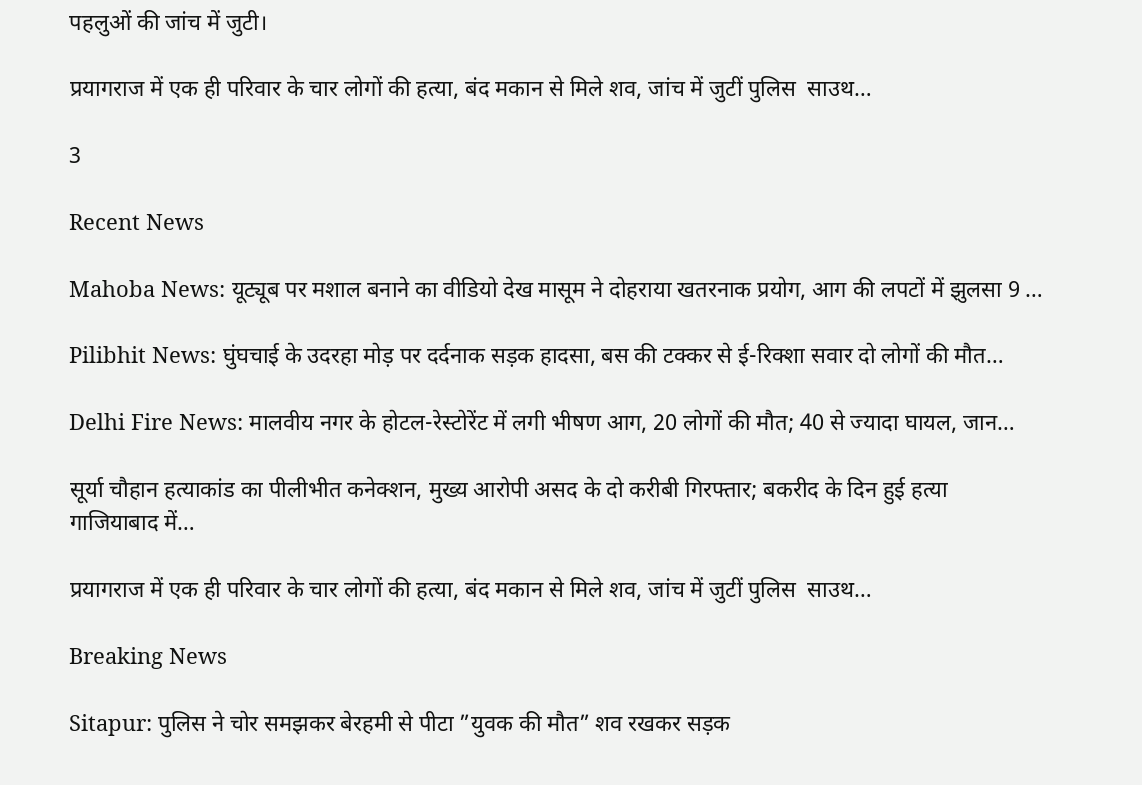पहलुओं की जांच में जुटी।

प्रयागराज में एक ही परिवार के चार लोगों की हत्या, बंद मकान से मिले शव, जांच में जुटीं पुलिस  साउथ…

3

Recent News

Mahoba News: यूट्यूब पर मशाल बनाने का वीडियो देख मासूम ने दोहराया खतरनाक प्रयोग, आग की लपटों में झुलसा 9 …

Pilibhit News: घुंघचाई के उदरहा मोड़ पर दर्दनाक सड़क हादसा, बस की टक्कर से ई-रिक्शा सवार दो लोगों की मौत…

Delhi Fire News: मालवीय नगर के होटल-रेस्टोरेंट में लगी भीषण आग, 20 लोगों की मौत; 40 से ज्यादा घायल, जान…

सूर्या चौहान हत्याकांड का पीलीभीत कनेक्शन, मुख्य आरोपी असद के दो करीबी गिरफ्तार; बकरीद के दिन हुई हत्या  गाजियाबाद में…

प्रयागराज में एक ही परिवार के चार लोगों की हत्या, बंद मकान से मिले शव, जांच में जुटीं पुलिस  साउथ…

Breaking News

Sitapur: पुलिस ने चोर समझकर बेरहमी से पीटा ”युवक की मौत” शव रखकर सड़क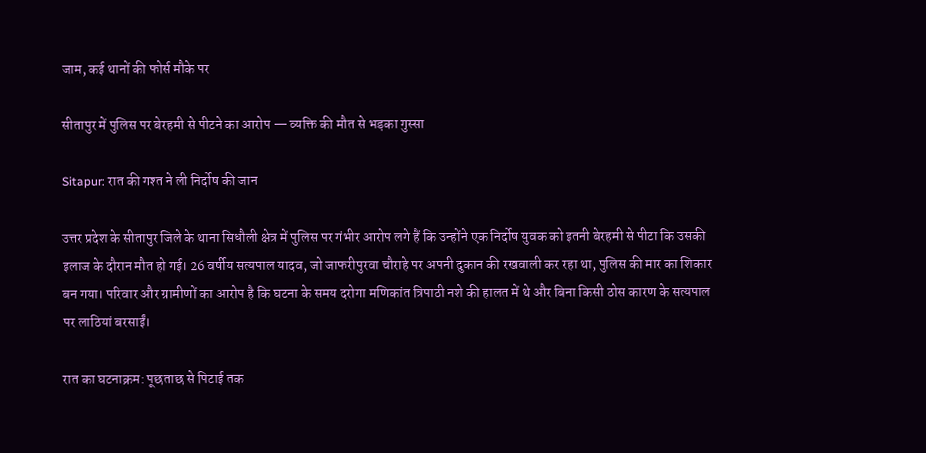जाम, कई थानों की फोर्स मौके पर

सीतापुर में पुलिस पर बेरहमी से पीटने का आरोप — व्यक्ति की मौत से भड़का गुस्सा

Sitapur: रात की गश्त ने ली निर्दोष की जान

उत्तर प्रदेश के सीतापुर जिले के थाना सिधौली क्षेत्र में पुलिस पर गंभीर आरोप लगे हैं कि उन्होंने एक निर्दोष युवक को इतनी बेरहमी से पीटा कि उसकी इलाज के दौरान मौत हो गई। 26 वर्षीय सत्यपाल यादव, जो जाफरीपुरवा चौराहे पर अपनी दुकान की रखवाली कर रहा था, पुलिस की मार का शिकार बन गया। परिवार और ग्रामीणों का आरोप है कि घटना के समय दरोगा मणिकांत त्रिपाठी नशे की हालत में थे और बिना किसी ठोस कारण के सत्यपाल पर लाठियां बरसाईं।

रात का घटनाक्रम: पूछताछ से पिटाई तक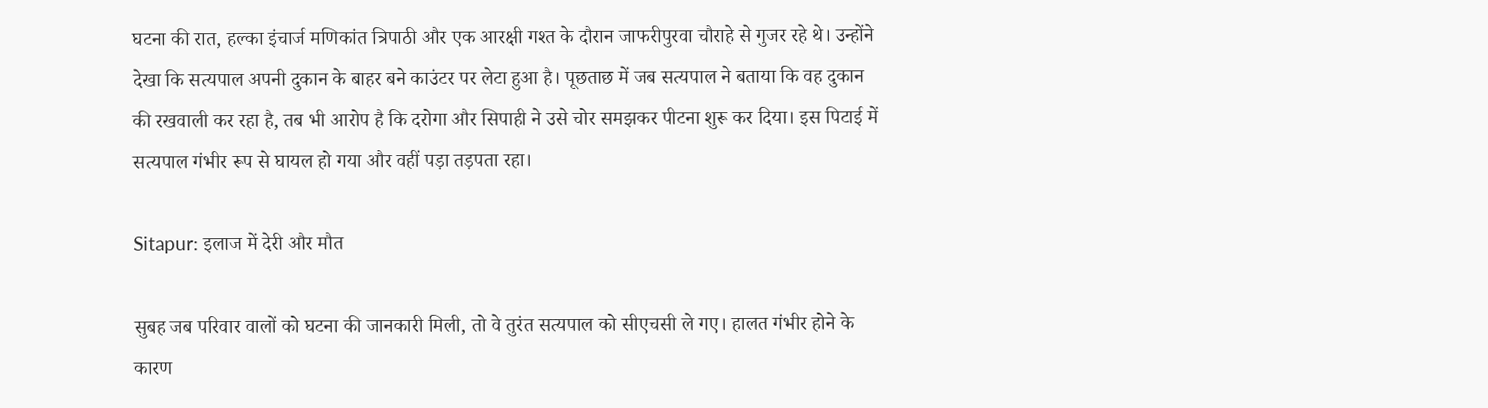घटना की रात, हल्का इंचार्ज मणिकांत त्रिपाठी और एक आरक्षी गश्त के दौरान जाफरीपुरवा चौराहे से गुजर रहे थे। उन्होंने देखा कि सत्यपाल अपनी दुकान के बाहर बने काउंटर पर लेटा हुआ है। पूछताछ में जब सत्यपाल ने बताया कि वह दुकान की रखवाली कर रहा है, तब भी आरोप है कि दरोगा और सिपाही ने उसे चोर समझकर पीटना शुरू कर दिया। इस पिटाई में सत्यपाल गंभीर रूप से घायल हो गया और वहीं पड़ा तड़पता रहा।

Sitapur: इलाज में देरी और मौत

सुबह जब परिवार वालों को घटना की जानकारी मिली, तो वे तुरंत सत्यपाल को सीएचसी ले गए। हालत गंभीर होने के कारण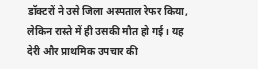डॉक्टरों ने उसे जिला अस्पताल रेफर किया, लेकिन रास्ते में ही उसकी मौत हो गई। यह देरी और प्राथमिक उपचार की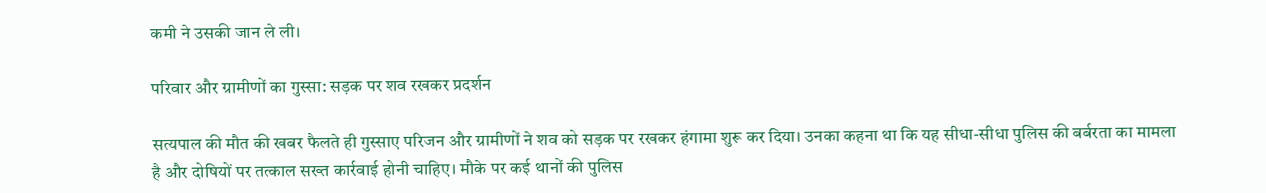कमी ने उसकी जान ले ली।

परिवार और ग्रामीणों का गुस्सा: सड़क पर शव रखकर प्रदर्शन

सत्यपाल की मौत की खबर फैलते ही गुस्साए परिजन और ग्रामीणों ने शव को सड़क पर रखकर हंगामा शुरू कर दिया। उनका कहना था कि यह सीधा-सीधा पुलिस की बर्बरता का मामला है और दोषियों पर तत्काल सख्त कार्रवाई होनी चाहिए। मौके पर कई थानों की पुलिस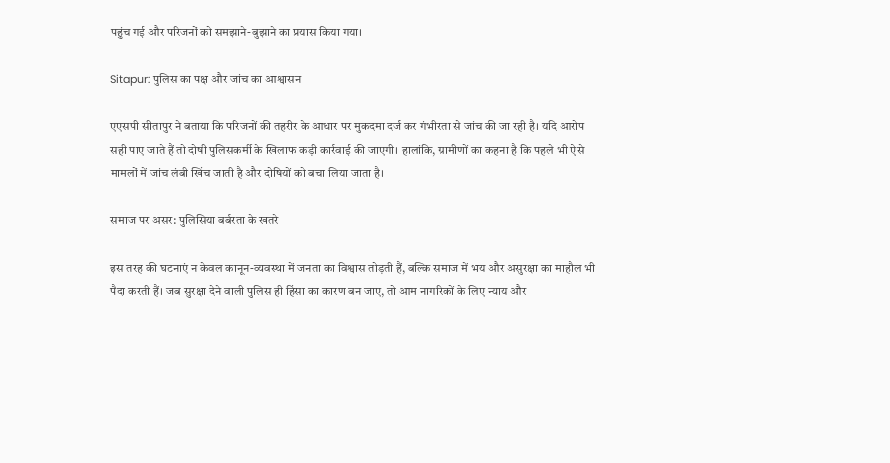पहुंच गई और परिजनों को समझाने-बुझाने का प्रयास किया गया।

Sitapur: पुलिस का पक्ष और जांच का आश्वासन

एएसपी सीतापुर ने बताया कि परिजनों की तहरीर के आधार पर मुकदमा दर्ज कर गंभीरता से जांच की जा रही है। यदि आरोप सही पाए जाते हैं तो दोषी पुलिसकर्मी के खिलाफ कड़ी कार्रवाई की जाएगी। हालांकि, ग्रामीणों का कहना है कि पहले भी ऐसे मामलों में जांच लंबी खिंच जाती है और दोषियों को बचा लिया जाता है।

समाज पर असर: पुलिसिया बर्बरता के खतरे

इस तरह की घटनाएं न केवल कानून-व्यवस्था में जनता का विश्वास तोड़ती हैं, बल्कि समाज में भय और असुरक्षा का माहौल भी पैदा करती हैं। जब सुरक्षा देने वाली पुलिस ही हिंसा का कारण बन जाए, तो आम नागरिकों के लिए न्याय और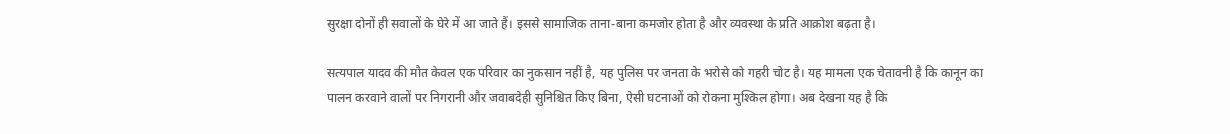सुरक्षा दोनों ही सवालों के घेरे में आ जाते हैं। इससे सामाजिक ताना-बाना कमजोर होता है और व्यवस्था के प्रति आक्रोश बढ़ता है।

सत्यपाल यादव की मौत केवल एक परिवार का नुकसान नहीं है, यह पुलिस पर जनता के भरोसे को गहरी चोट है। यह मामला एक चेतावनी है कि कानून का पालन करवाने वालों पर निगरानी और जवाबदेही सुनिश्चित किए बिना, ऐसी घटनाओं को रोकना मुश्किल होगा। अब देखना यह है कि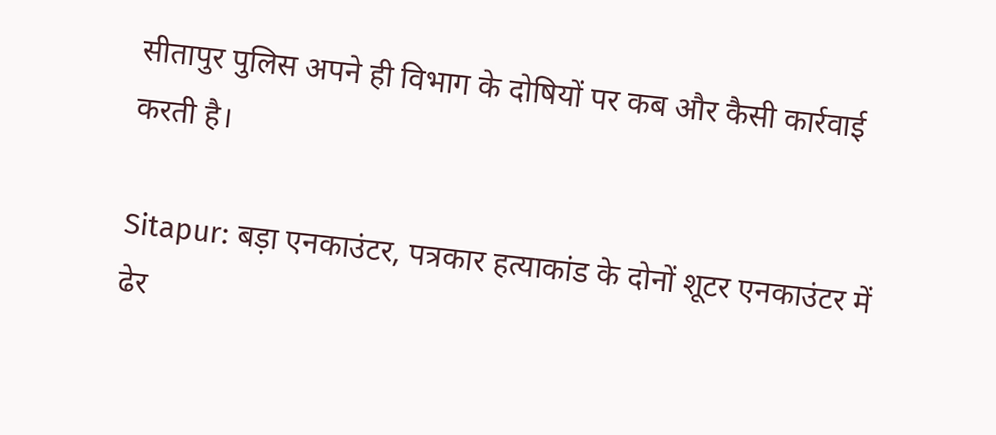सीतापुर पुलिस अपने ही विभाग के दोषियों पर कब और कैसी कार्रवाई करती है।

Sitapur: बड़ा एनकाउंटर, पत्रकार हत्याकांड के दोनों शूटर एनकाउंटर में ढेर